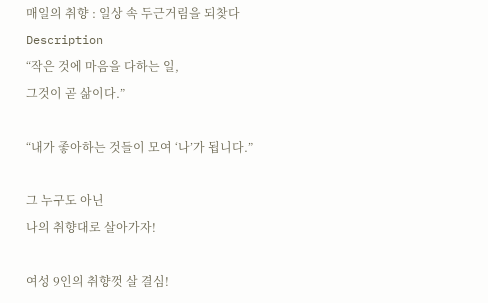매일의 취향 : 일상 속 두근거림을 되찾다
Description
“작은 것에 마음을 다하는 일,
그것이 곧 삶이다.”

“내가 좋아하는 것들이 모여 ‘나’가 됩니다.”

그 누구도 아닌
나의 취향대로 살아가자!

여성 9인의 취향껏 살 결심!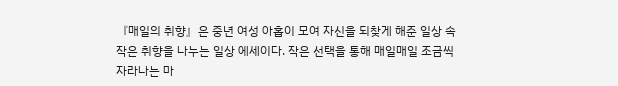『매일의 취향』은 중년 여성 아홉이 모여 자신을 되찾게 해준 일상 속 작은 취향을 나누는 일상 에세이다. 작은 선택을 통해 매일매일 조금씩 자라나는 마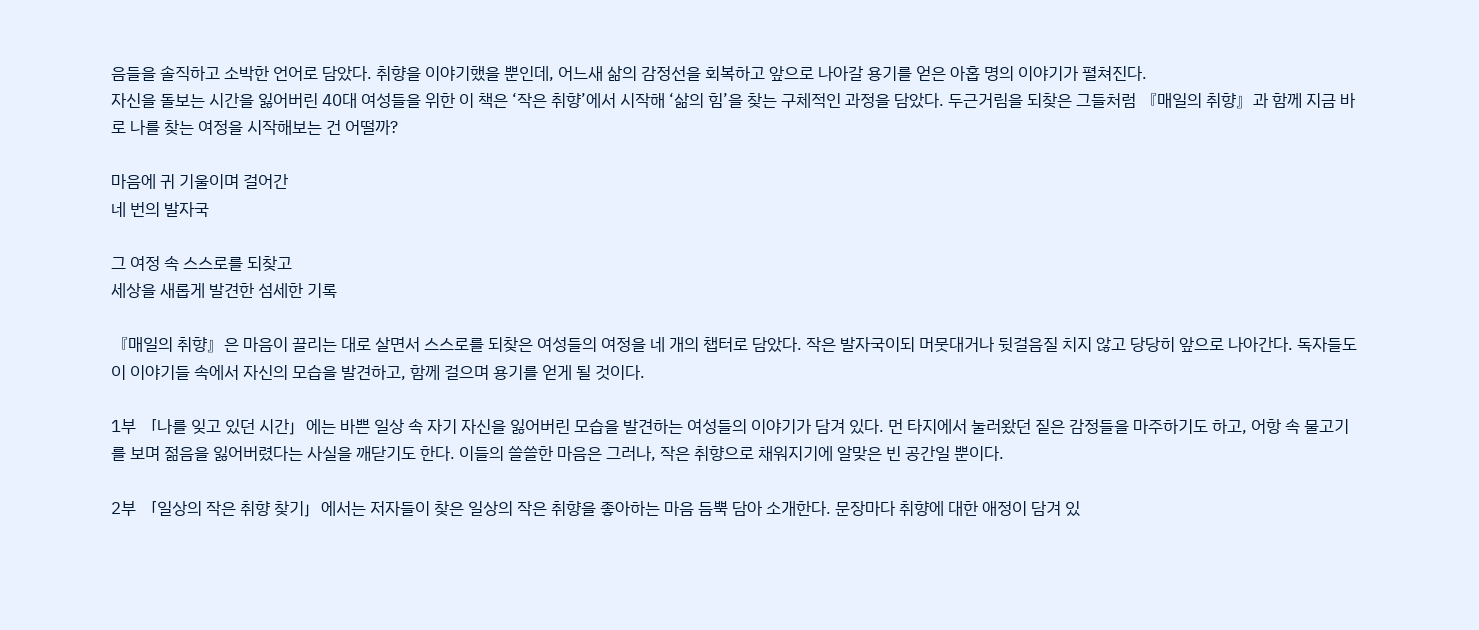음들을 솔직하고 소박한 언어로 담았다. 취향을 이야기했을 뿐인데, 어느새 삶의 감정선을 회복하고 앞으로 나아갈 용기를 얻은 아홉 명의 이야기가 펼쳐진다.
자신을 돌보는 시간을 잃어버린 40대 여성들을 위한 이 책은 ‘작은 취향’에서 시작해 ‘삶의 힘’을 찾는 구체적인 과정을 담았다. 두근거림을 되찾은 그들처럼 『매일의 취향』과 함께 지금 바로 나를 찾는 여정을 시작해보는 건 어떨까?

마음에 귀 기울이며 걸어간
네 번의 발자국

그 여정 속 스스로를 되찾고
세상을 새롭게 발견한 섬세한 기록

『매일의 취향』은 마음이 끌리는 대로 살면서 스스로를 되찾은 여성들의 여정을 네 개의 챕터로 담았다. 작은 발자국이되 머뭇대거나 뒷걸음질 치지 않고 당당히 앞으로 나아간다. 독자들도 이 이야기들 속에서 자신의 모습을 발견하고, 함께 걸으며 용기를 얻게 될 것이다.

1부 「나를 잊고 있던 시간」에는 바쁜 일상 속 자기 자신을 잃어버린 모습을 발견하는 여성들의 이야기가 담겨 있다. 먼 타지에서 눌러왔던 짙은 감정들을 마주하기도 하고, 어항 속 물고기를 보며 젊음을 잃어버렸다는 사실을 깨닫기도 한다. 이들의 쓸쓸한 마음은 그러나, 작은 취향으로 채워지기에 알맞은 빈 공간일 뿐이다.

2부 「일상의 작은 취향 찾기」에서는 저자들이 찾은 일상의 작은 취향을 좋아하는 마음 듬뿍 담아 소개한다. 문장마다 취향에 대한 애정이 담겨 있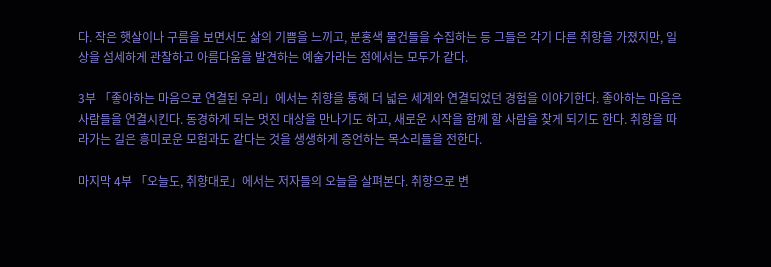다. 작은 햇살이나 구름을 보면서도 삶의 기쁨을 느끼고, 분홍색 물건들을 수집하는 등 그들은 각기 다른 취향을 가졌지만, 일상을 섬세하게 관찰하고 아름다움을 발견하는 예술가라는 점에서는 모두가 같다.

3부 「좋아하는 마음으로 연결된 우리」에서는 취향을 통해 더 넓은 세계와 연결되었던 경험을 이야기한다. 좋아하는 마음은 사람들을 연결시킨다. 동경하게 되는 멋진 대상을 만나기도 하고, 새로운 시작을 함께 할 사람을 찾게 되기도 한다. 취향을 따라가는 길은 흥미로운 모험과도 같다는 것을 생생하게 증언하는 목소리들을 전한다.

마지막 4부 「오늘도, 취향대로」에서는 저자들의 오늘을 살펴본다. 취향으로 변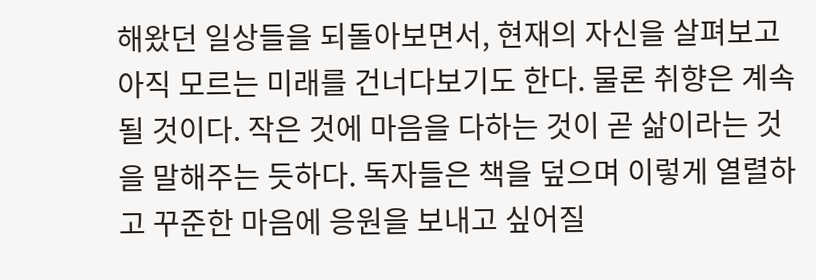해왔던 일상들을 되돌아보면서, 현재의 자신을 살펴보고 아직 모르는 미래를 건너다보기도 한다. 물론 취향은 계속될 것이다. 작은 것에 마음을 다하는 것이 곧 삶이라는 것을 말해주는 듯하다. 독자들은 책을 덮으며 이렇게 열렬하고 꾸준한 마음에 응원을 보내고 싶어질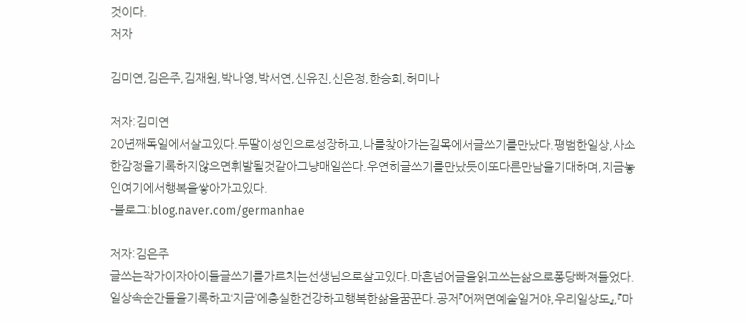것이다.
저자

김미연,김은주,김재원,박나영,박서연,신유진,신은정,한승희,허미나

저자:김미연
20년째독일에서살고있다.두딸이성인으로성장하고,나를찾아가는길목에서글쓰기를만났다.평범한일상,사소한감정을기록하지않으면휘발될것같아그냥매일쓴다.우연히글쓰기를만났듯이또다른만남을기대하며,지금놓인여기에서행복을쌓아가고있다.
-블로그:blog.naver.com/germanhae

저자:김은주
글쓰는작가이자아이들글쓰기를가르치는선생님으로살고있다.마흔넘어글을읽고쓰는삶으로퐁당빠져들었다.일상속순간들을기록하고‘지금’에충실한건강하고행복한삶을꿈꾼다.공저『어쩌면예술일거야,우리일상도』,『마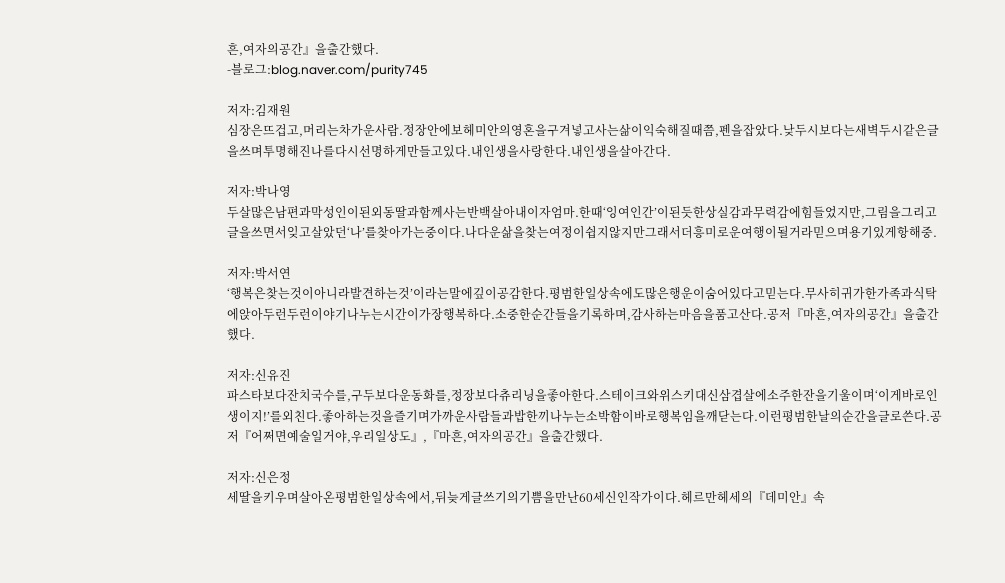흔,여자의공간』을출간했다.
-블로그:blog.naver.com/purity745

저자:김재원
심장은뜨겁고,머리는차가운사람.정장안에보헤미안의영혼을구겨넣고사는삶이익숙해질때쯤,펜을잡았다.낮두시보다는새벽두시같은글을쓰며투명해진나를다시선명하게만들고있다.내인생을사랑한다.내인생을살아간다.

저자:박나영
두살많은남편과막성인이된외동딸과함께사는반백살아내이자엄마.한때‘잉여인간’이된듯한상실감과무력감에힘들었지만,그림을그리고글을쓰면서잊고살았던‘나’를찾아가는중이다.나다운삶을찾는여정이쉽지않지만그래서더흥미로운여행이될거라믿으며용기있게항해중.

저자:박서연
‘행복은찾는것이아니라발견하는것’이라는말에깊이공감한다.평범한일상속에도많은행운이숨어있다고믿는다.무사히귀가한가족과식탁에앉아두런두런이야기나누는시간이가장행복하다.소중한순간들을기록하며,감사하는마음을품고산다.공저『마흔,여자의공간』을출간했다.

저자:신유진
파스타보다잔치국수를,구두보다운동화를,정장보다츄리닝을좋아한다.스테이크와위스키대신삼겹살에소주한잔을기울이며‘이게바로인생이지!’를외친다.좋아하는것을즐기며가까운사람들과밥한끼나누는소박함이바로행복임을깨닫는다.이런평범한날의순간을글로쓴다.공저『어쩌면예술일거야,우리일상도』,『마흔,여자의공간』을출간했다.

저자:신은정
세딸을키우며살아온평범한일상속에서,뒤늦게글쓰기의기쁨을만난60세신인작가이다.헤르만헤세의『데미안』속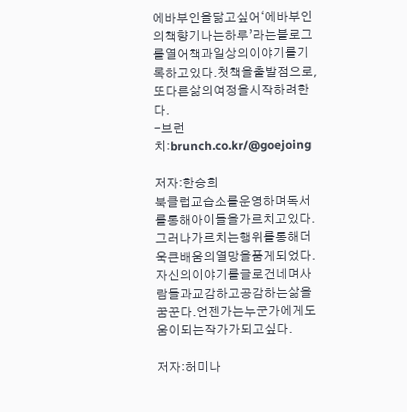에바부인을닮고싶어‘에바부인의책향기나는하루’라는블로그를열어책과일상의이야기를기록하고있다.첫책을출발점으로,또다른삶의여정을시작하려한다.
-브런치:brunch.co.kr/@goejoing

저자:한승희
북클럽교습소를운영하며독서를통해아이들을가르치고있다.그러나가르치는행위를통해더욱큰배움의열망을품게되었다.자신의이야기를글로건네며사람들과교감하고공감하는삶을꿈꾼다.언젠가는누군가에게도움이되는작가가되고싶다.

저자:허미나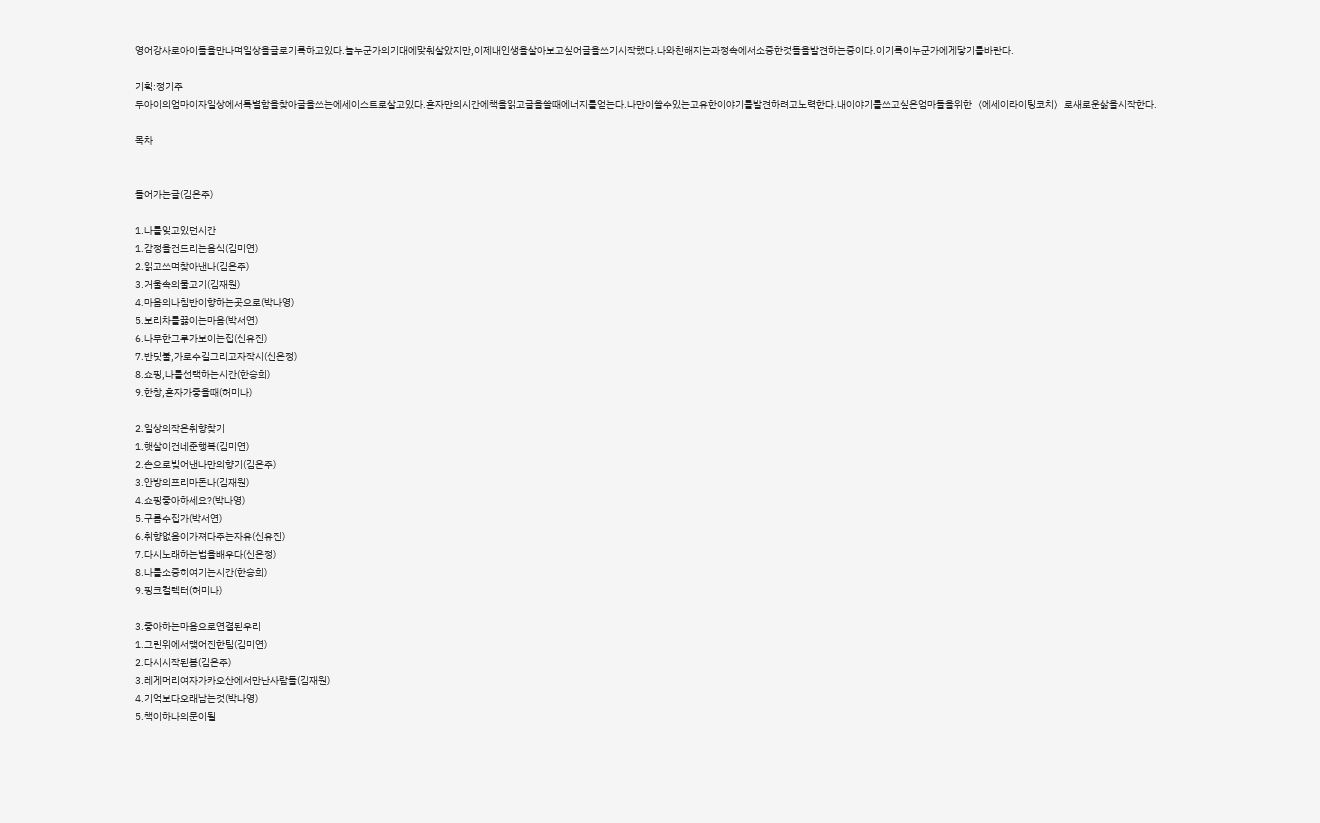영어강사로아이들을만나며일상을글로기록하고있다.늘누군가의기대에맞춰살았지만,이제내인생을살아보고싶어글을쓰기시작했다.나와친해지는과정속에서소중한것들을발견하는중이다.이기록이누군가에게닿기를바란다.

기획:정기주
두아이의엄마이자일상에서특별함을찾아글을쓰는에세이스트로살고있다.혼자만의시간에책을읽고글을쓸때에너지를얻는다.나만이쓸수있는고유한이야기를발견하려고노력한다.내이야기를쓰고싶은엄마들을위한〈에세이라이팅코치〉로새로운삶을시작한다.

목차


들어가는글(김은주)

1.나를잊고있던시간
1.감정을건드리는음식(김미연)
2.읽고쓰며찾아낸나(김은주)
3.거울속의물고기(김재원)
4.마음의나침반이향하는곳으로(박나영)
5.보리차를끓이는마음(박서연)
6.나무한그루가보이는집(신유진)
7.반딧불,가로수길그리고자작시(신은정)
8.쇼핑,나를선택하는시간(한승희)
9.한창,혼자가좋을때(허미나)

2.일상의작은취향찾기
1.햇살이건네준행복(김미연)
2.손으로빚어낸나만의향기(김은주)
3.안방의프리마돈나(김재원)
4.쇼핑좋아하세요?(박나영)
5.구름수집가(박서연)
6.취향없음이가져다주는자유(신유진)
7.다시노래하는법을배우다(신은정)
8.나를소중히여기는시간(한승희)
9.핑크컬렉터(허미나)

3.좋아하는마음으로연결된우리
1.그린위에서맺어진한팀(김미연)
2.다시시작된봄(김은주)
3.레게머리여자가카오산에서만난사람들(김재원)
4.기억보다오래남는것(박나영)
5.책이하나의문이될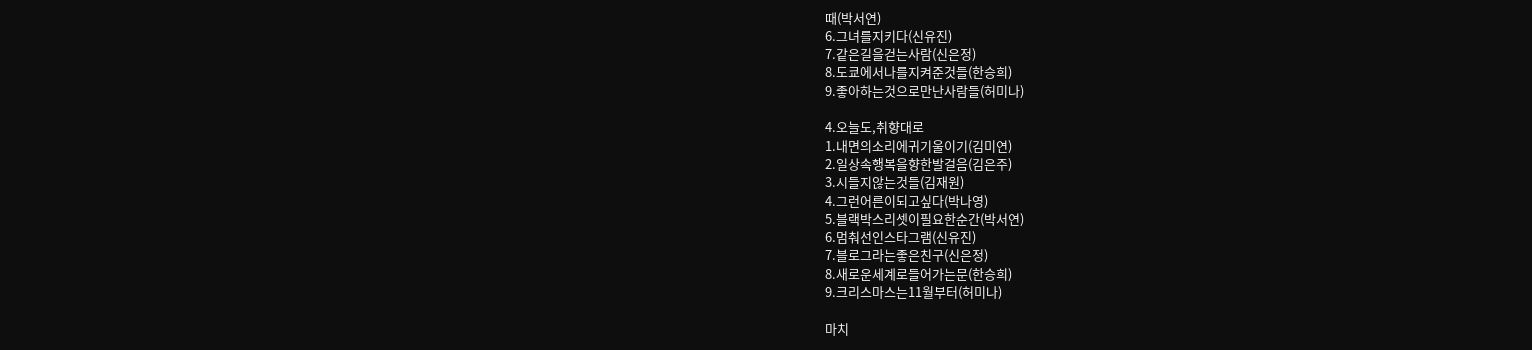때(박서연)
6.그녀를지키다(신유진)
7.같은길을걷는사람(신은정)
8.도쿄에서나를지켜준것들(한승희)
9.좋아하는것으로만난사람들(허미나)

4.오늘도,취향대로
1.내면의소리에귀기울이기(김미연)
2.일상속행복을향한발걸음(김은주)
3.시들지않는것들(김재원)
4.그런어른이되고싶다(박나영)
5.블랙박스리셋이필요한순간(박서연)
6.멈춰선인스타그램(신유진)
7.블로그라는좋은친구(신은정)
8.새로운세계로들어가는문(한승희)
9.크리스마스는11월부터(허미나)

마치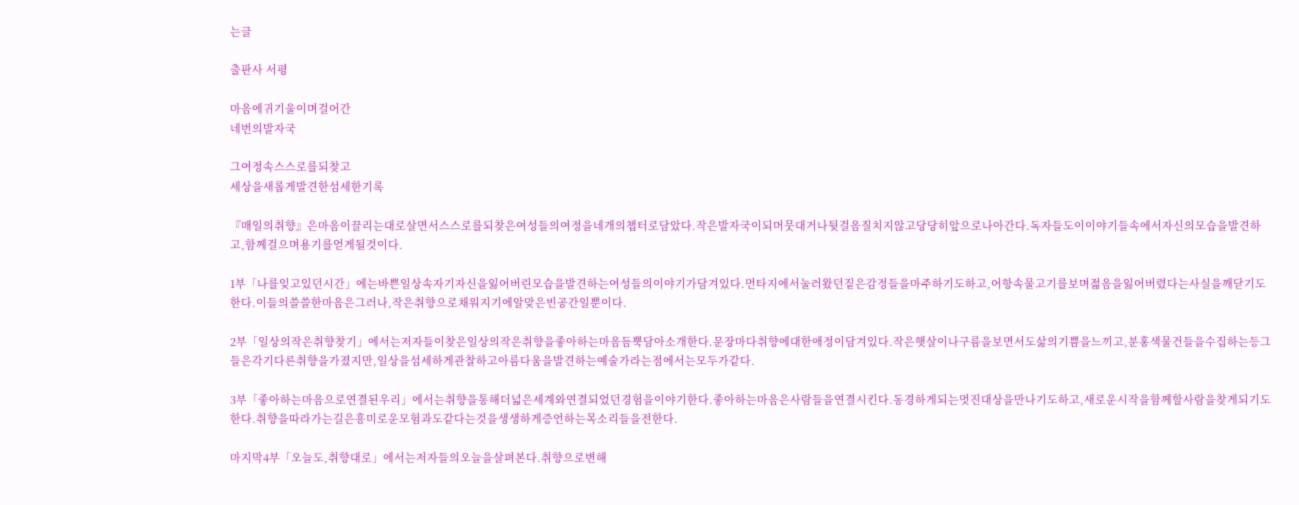는글

출판사 서평

마음에귀기울이며걸어간
네번의발자국

그여정속스스로를되찾고
세상을새롭게발견한섬세한기록

『매일의취향』은마음이끌리는대로살면서스스로를되찾은여성들의여정을네개의챕터로담았다.작은발자국이되머뭇대거나뒷걸음질치지않고당당히앞으로나아간다.독자들도이이야기들속에서자신의모습을발견하고,함께걸으며용기를얻게될것이다.

1부「나를잊고있던시간」에는바쁜일상속자기자신을잃어버린모습을발견하는여성들의이야기가담겨있다.먼타지에서눌러왔던짙은감정들을마주하기도하고,어항속물고기를보며젊음을잃어버렸다는사실을깨닫기도한다.이들의쓸쓸한마음은그러나,작은취향으로채워지기에알맞은빈공간일뿐이다.

2부「일상의작은취향찾기」에서는저자들이찾은일상의작은취향을좋아하는마음듬뿍담아소개한다.문장마다취향에대한애정이담겨있다.작은햇살이나구름을보면서도삶의기쁨을느끼고,분홍색물건들을수집하는등그들은각기다른취향을가졌지만,일상을섬세하게관찰하고아름다움을발견하는예술가라는점에서는모두가같다.

3부「좋아하는마음으로연결된우리」에서는취향을통해더넓은세계와연결되었던경험을이야기한다.좋아하는마음은사람들을연결시킨다.동경하게되는멋진대상을만나기도하고,새로운시작을함께할사람을찾게되기도한다.취향을따라가는길은흥미로운모험과도같다는것을생생하게증언하는목소리들을전한다.

마지막4부「오늘도,취향대로」에서는저자들의오늘을살펴본다.취향으로변해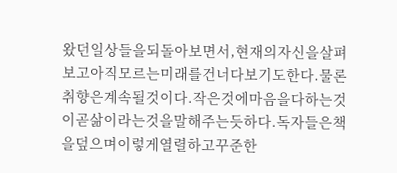왔던일상들을되돌아보면서,현재의자신을살펴보고아직모르는미래를건너다보기도한다.물론취향은계속될것이다.작은것에마음을다하는것이곧삶이라는것을말해주는듯하다.독자들은책을덮으며이렇게열렬하고꾸준한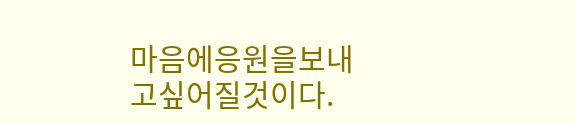마음에응원을보내고싶어질것이다.